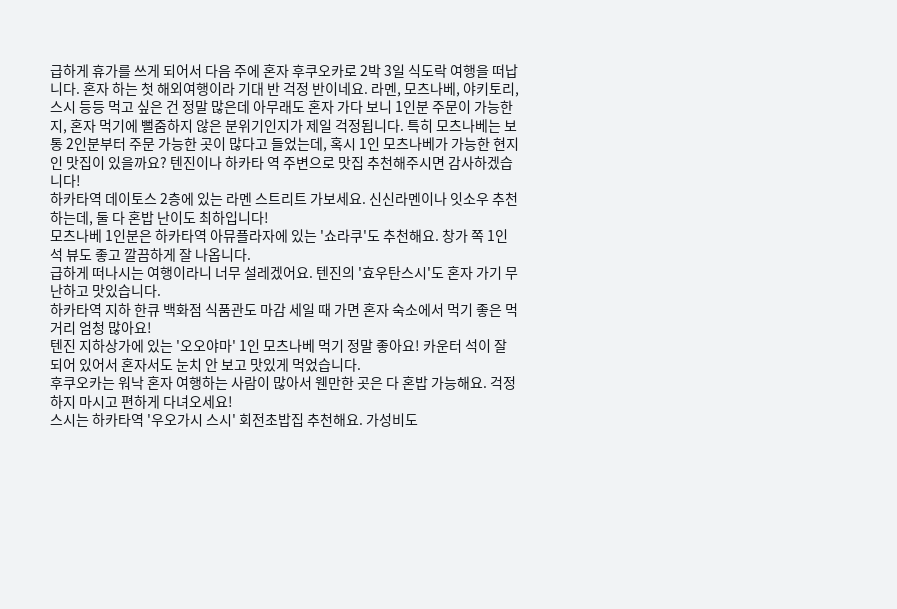급하게 휴가를 쓰게 되어서 다음 주에 혼자 후쿠오카로 2박 3일 식도락 여행을 떠납니다. 혼자 하는 첫 해외여행이라 기대 반 걱정 반이네요. 라멘, 모츠나베, 야키토리, 스시 등등 먹고 싶은 건 정말 많은데 아무래도 혼자 가다 보니 1인분 주문이 가능한지, 혼자 먹기에 뻘줌하지 않은 분위기인지가 제일 걱정됩니다. 특히 모츠나베는 보통 2인분부터 주문 가능한 곳이 많다고 들었는데, 혹시 1인 모츠나베가 가능한 현지인 맛집이 있을까요? 텐진이나 하카타 역 주변으로 맛집 추천해주시면 감사하겠습니다!
하카타역 데이토스 2층에 있는 라멘 스트리트 가보세요. 신신라멘이나 잇소우 추천하는데, 둘 다 혼밥 난이도 최하입니다!
모츠나베 1인분은 하카타역 아뮤플라자에 있는 '쇼라쿠'도 추천해요. 창가 쪽 1인석 뷰도 좋고 깔끔하게 잘 나옵니다.
급하게 떠나시는 여행이라니 너무 설레겠어요. 텐진의 '효우탄스시'도 혼자 가기 무난하고 맛있습니다.
하카타역 지하 한큐 백화점 식품관도 마감 세일 때 가면 혼자 숙소에서 먹기 좋은 먹거리 엄청 많아요!
텐진 지하상가에 있는 '오오야마' 1인 모츠나베 먹기 정말 좋아요! 카운터 석이 잘 되어 있어서 혼자서도 눈치 안 보고 맛있게 먹었습니다.
후쿠오카는 워낙 혼자 여행하는 사람이 많아서 웬만한 곳은 다 혼밥 가능해요. 걱정하지 마시고 편하게 다녀오세요!
스시는 하카타역 '우오가시 스시' 회전초밥집 추천해요. 가성비도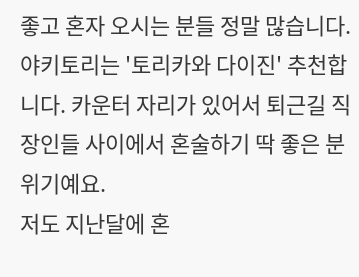좋고 혼자 오시는 분들 정말 많습니다.
야키토리는 '토리카와 다이진' 추천합니다. 카운터 자리가 있어서 퇴근길 직장인들 사이에서 혼술하기 딱 좋은 분위기예요.
저도 지난달에 혼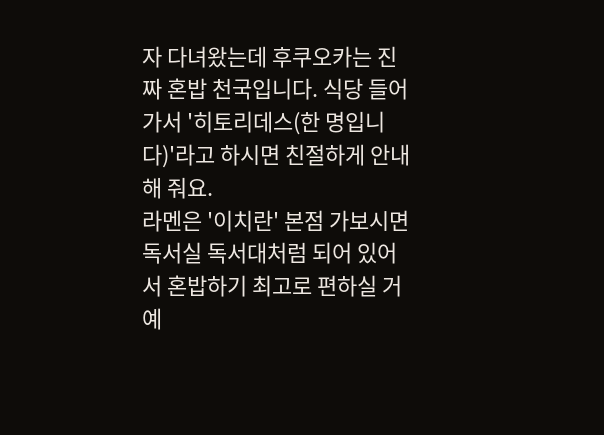자 다녀왔는데 후쿠오카는 진짜 혼밥 천국입니다. 식당 들어가서 '히토리데스(한 명입니다)'라고 하시면 친절하게 안내해 줘요.
라멘은 '이치란' 본점 가보시면 독서실 독서대처럼 되어 있어서 혼밥하기 최고로 편하실 거예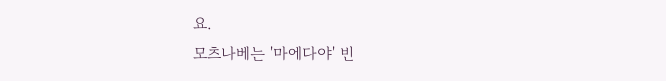요.
모츠나베는 '마에다야' 빈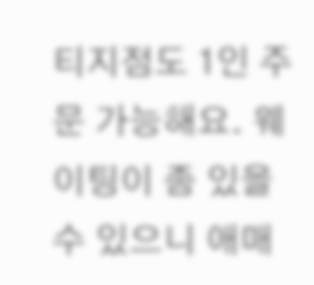티지점도 1인 주문 가능해요. 웨이팅이 좀 있을 수 있으니 애매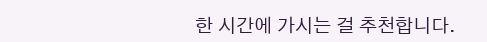한 시간에 가시는 걸 추천합니다.